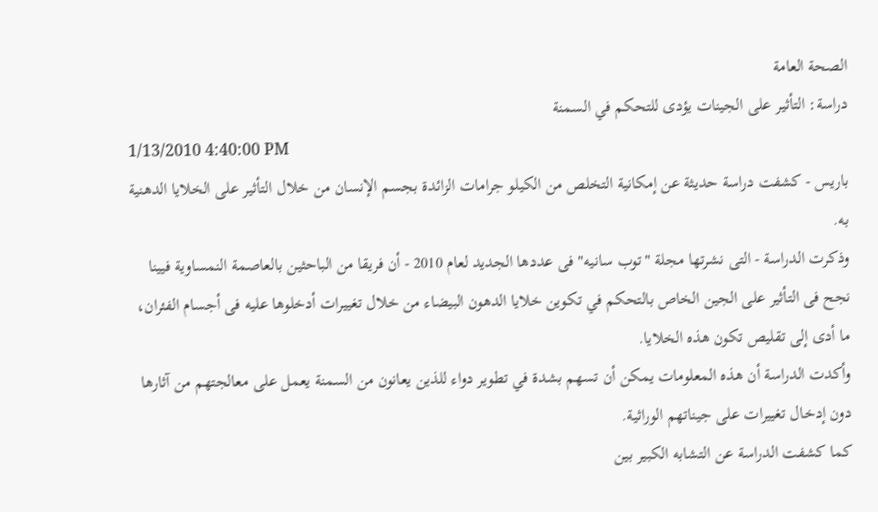الصحة العامة
دراسة: التأثير على الجينات يؤدى للتحكم في السمنة
1/13/2010 4:40:00 PM
باريس - كشفت دراسة حديثة عن إمكانية التخلص من الكيلو جرامات الزائدة بجسم الإنسان من خلال التأثير على الخلايا الدهنية به.
وذكرت الدراسة - التى نشرتها مجلة "توب سانيه" فى عددها الجديد لعام 2010 - أن فريقا من الباحثين بالعاصمة النمساوية فيينا نجح فى التأثير على الجين الخاص بالتحكم في تكوين خلايا الدهون البيضاء من خلال تغييرات أدخلوها عليه فى أجسام الفئران، ما أدى إلى تقليص تكون هذه الخلايا.
وأكدت الدراسة أن هذه المعلومات يمكن أن تسهم بشدة في تطوير دواء للذين يعانون من السمنة يعمل على معالجتهم من آثارها دون إدخال تغييرات على جيناتهم الوراثية.
كما كشفت الدراسة عن التشابه الكبير بين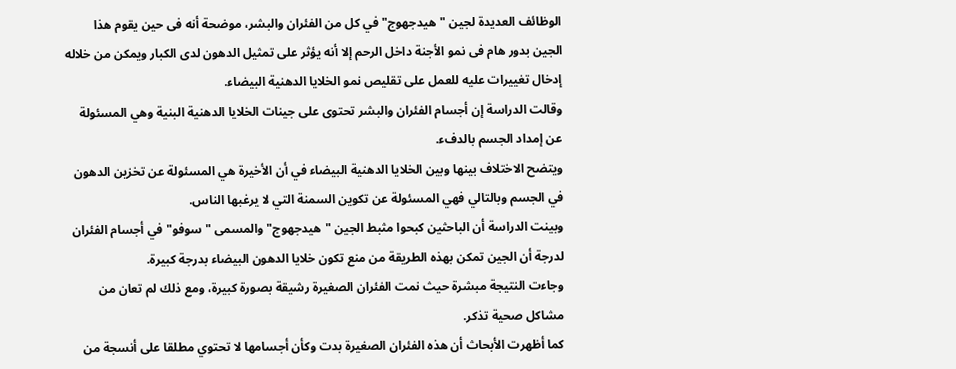الوظائف العديدة لجين "هيدجهوج" في كل من الفئران والبشر، موضحة أنه فى حين يقوم هذا الجين بدور هام فى نمو الأجنة داخل الرحم إلا أنه يؤثر على تمثيل الدهون لدى الكبار ويمكن من خلاله إدخال تغييرات عليه للعمل على تقليص نمو الخلايا الدهنية البيضاء.
وقالت الدراسة إن أجسام الفئران والبشر تحتوى على جينات الخلايا الدهنية البنية وهي المسئولة عن إمداد الجسم بالدفء.
ويتضح الاختلاف بينها وبين الخلايا الدهنية البيضاء في أن الأخيرة هي المسئولة عن تخزين الدهون في الجسم وبالتالي فهي المسئولة عن تكوين السمنة التي لا يرغبها الناس.
وبينت الدراسة أن الباحثين كبحوا مثبط الجين "هيدجهوج" والمسمى "سوفو" في أجسام الفئران لدرجة أن الجين تمكن بهذه الطريقة من منع تكون خلايا الدهون البيضاء بدرجة كبيرة.
وجاءت النتيجة مبشرة حيث نمت الفئران الصغيرة رشيقة بصورة كبيرة، ومع ذلك لم تعان من مشاكل صحية تذكر.
كما أظهرت الأبحاث أن هذه الفئران الصغيرة بدت وكأن أجسامها لا تحتوي مطلقا على أنسجة من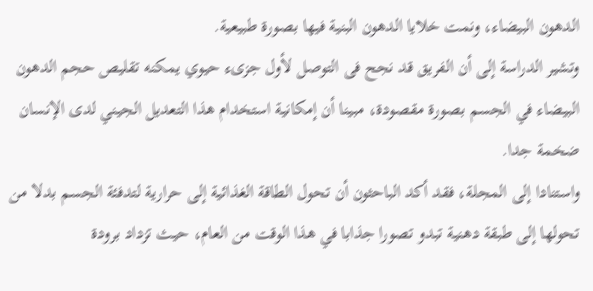الدهون البيضاء، ونمت خلايا الدهون البنية فيها بصورة طبيعية.
وتشير الدراسة إلى أن الفريق قد نجح فى التوصل لأول جزىء حيوي يمكنه تقليص حجم الدهون البيضاء في الجسم بصورة مقصودة، مبينا أن إمكانية استخدام هذا التعديل الجيني لدى الإنسان ضخمة جدا.
واستنادا إلى المجلة، فقد أكد الباحثون أن تحول الطاقة الغذائية إلى حرارية لتدفئة الجسم بدلا من تحولها إلى طبقة دهنية تبدو تصورا جذابا في هذا الوقت من العام، حيث تزداد برودة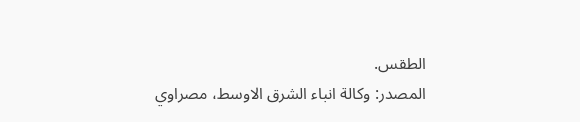الطقس.
المصدر: وكالة انباء الشرق الاوسط، مصراوي